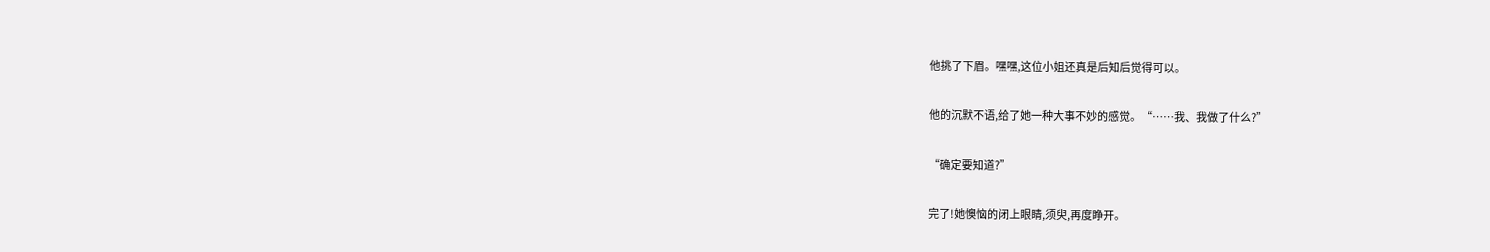他挑了下眉。嘿嘿,这位小姐还真是后知后觉得可以。

他的沉默不语,给了她一种大事不妙的感觉。“……我、我做了什么?”

“确定要知道?”

完了!她懊恼的闭上眼睛,须臾,再度睁开。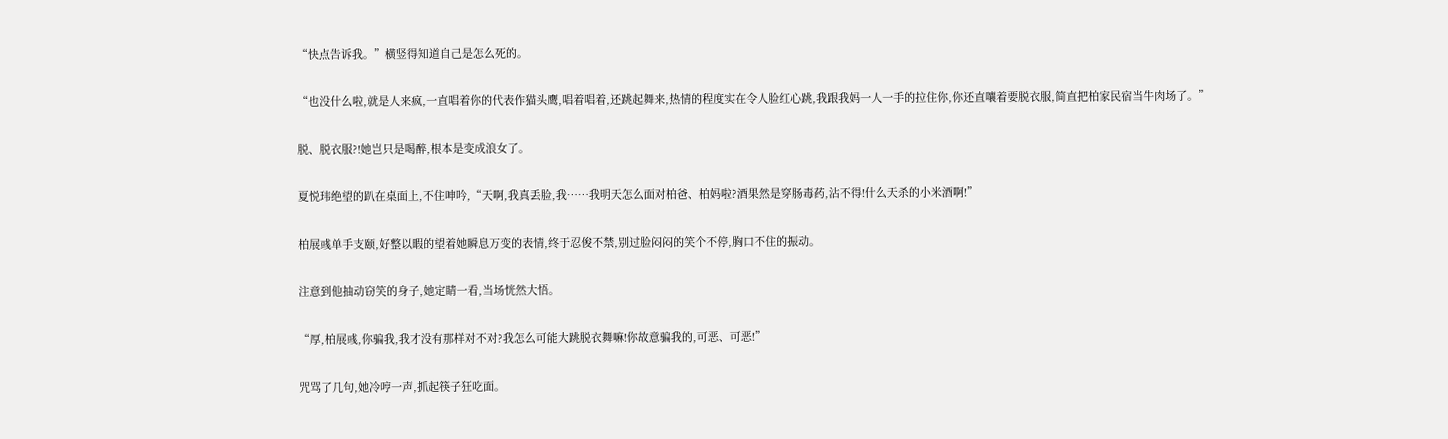“快点告诉我。”横竖得知道自己是怎么死的。

“也没什么啦,就是人来疯,一直唱着你的代表作猫头鹰,唱着唱着,还跳起舞来,热情的程度实在令人脸红心跳,我跟我妈一人一手的拉住你,你还直嚷着要脱衣服,简直把柏家民宿当牛肉场了。”

脱、脱衣服?!她岂只是喝醉,根本是变成浪女了。

夏悦玮绝望的趴在桌面上,不住呻吟,“天啊,我真丢脸,我……我明天怎么面对柏爸、柏妈啦?酒果然是穿肠毒药,沾不得!什么天杀的小米酒啊!”

柏展彧单手支颐,好整以暇的望着她瞬息万变的表情,终于忍俊不禁,别过脸闷闷的笑个不停,胸口不住的振动。

注意到他抽动窃笑的身子,她定睛一看,当场恍然大悟。

“厚,柏展彧,你骗我,我才没有那样对不对?我怎么可能大跳脱衣舞嘛!你故意骗我的,可恶、可恶!”

咒骂了几句,她冷哼一声,抓起筷子狂吃面。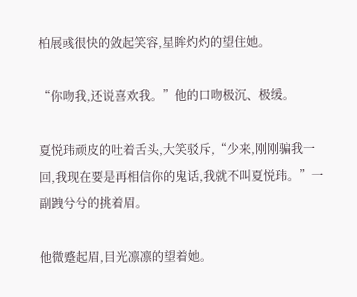柏展彧很快的敛起笑容,星眸灼灼的望住她。

“你吻我,还说喜欢我。”他的口吻极沉、极缓。

夏悦玮顽皮的吐着舌头,大笑驳斥,“少来,刚刚骗我一回,我现在要是再相信你的鬼话,我就不叫夏悦玮。”一副跩兮兮的挑着眉。

他微蹙起眉,目光凛凛的望着她。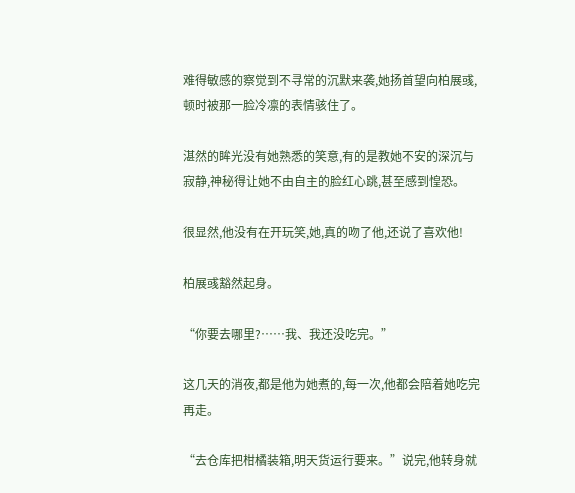难得敏感的察觉到不寻常的沉默来袭,她扬首望向柏展彧,顿时被那一脸冷凛的表情骇住了。

湛然的眸光没有她熟悉的笑意,有的是教她不安的深沉与寂静,神秘得让她不由自主的脸红心跳,甚至感到惶恐。

很显然,他没有在开玩笑,她,真的吻了他,还说了喜欢他!

柏展彧豁然起身。

“你要去哪里?……我、我还没吃完。”

这几天的消夜,都是他为她煮的,每一次,他都会陪着她吃完再走。

“去仓库把柑橘装箱,明天货运行要来。”说完,他转身就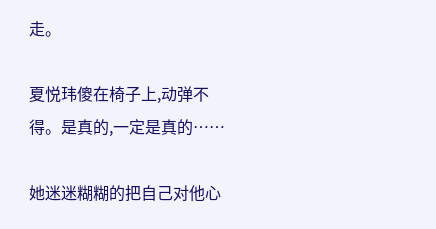走。

夏悦玮傻在椅子上,动弹不得。是真的,一定是真的……

她迷迷糊糊的把自己对他心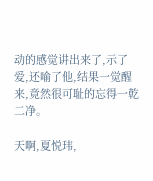动的感觉讲出来了,示了爱,还喻了他,结果一觉醒来,竟然很可耻的忘得一乾二净。

天啊,夏悦玮,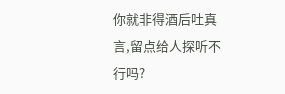你就非得酒后吐真言,留点给人探听不行吗?